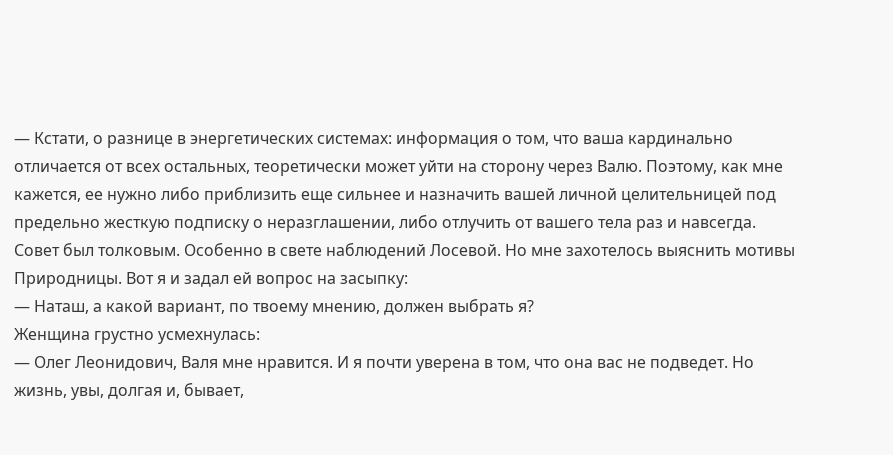— Кстати, о разнице в энергетических системах: информация о том, что ваша кардинально отличается от всех остальных, теоретически может уйти на сторону через Валю. Поэтому, как мне кажется, ее нужно либо приблизить еще сильнее и назначить вашей личной целительницей под предельно жесткую подписку о неразглашении, либо отлучить от вашего тела раз и навсегда.
Совет был толковым. Особенно в свете наблюдений Лосевой. Но мне захотелось выяснить мотивы Природницы. Вот я и задал ей вопрос на засыпку:
— Наташ, а какой вариант, по твоему мнению, должен выбрать я?
Женщина грустно усмехнулась:
— Олег Леонидович, Валя мне нравится. И я почти уверена в том, что она вас не подведет. Но жизнь, увы, долгая и, бывает,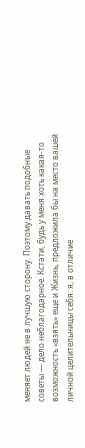меняет людей не в лучшую сторону. Поэтому давать подобные советы — дело неблагодарное. Кстати, будь у меня хоть какая-то возможность «взять» еще и Жизнь, предложила бы на место вашей личной целительницы себя: я, в отличие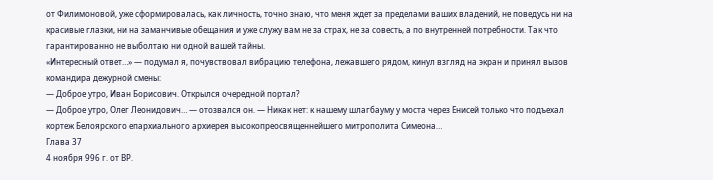от Филимоновой, уже сформировалась, как личность, точно знаю, что меня ждет за пределами ваших владений, не поведусь ни на красивые глазки, ни на заманчивые обещания и уже служу вам не за страх, не за совесть, а по внутренней потребности. Так что гарантированно не выболтаю ни одной вашей тайны.
«Интересный ответ…» — подумал я, почувствовал вибрацию телефона, лежавшего рядом, кинул взгляд на экран и принял вызов командира дежурной смены:
— Доброе утро, Иван Борисович. Открылся очередной портал?
— Доброе утро, Олег Леонидович… — отозвался он. — Никак нет: к нашему шлагбауму у моста через Енисей только что подъехал кортеж Белоярского епархиального архиерея высокопреосвященнейшего митрополита Симеона…
Глава 37
4 ноября 996 г. от ВР.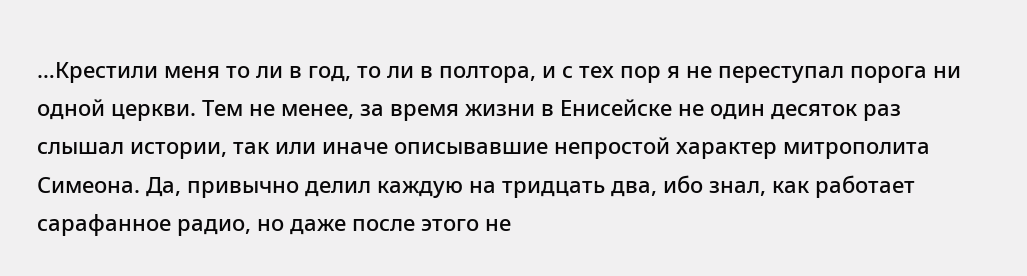…Крестили меня то ли в год, то ли в полтора, и с тех пор я не переступал порога ни одной церкви. Тем не менее, за время жизни в Енисейске не один десяток раз слышал истории, так или иначе описывавшие непростой характер митрополита Симеона. Да, привычно делил каждую на тридцать два, ибо знал, как работает сарафанное радио, но даже после этого не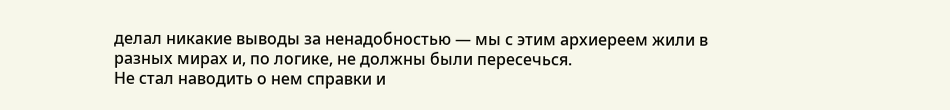делал никакие выводы за ненадобностью — мы с этим архиереем жили в разных мирах и, по логике, не должны были пересечься.
Не стал наводить о нем справки и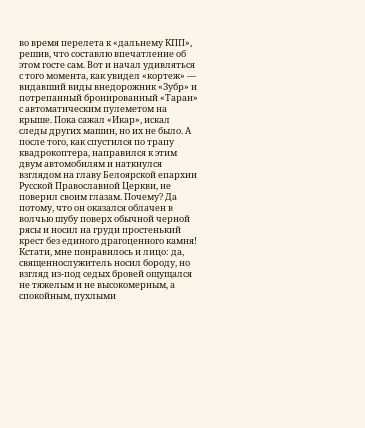во время перелета к «дальнему КПП», решив, что составлю впечатление об этом госте сам. Вот и начал удивляться с того момента, как увидел «кортеж» — видавший виды внедорожник «Зубр» и потрепанный бронированный «Таран» с автоматическим пулеметом на крыше. Пока сажал «Икар», искал следы других машин, но их не было. А после того, как спустился по трапу квадрокоптера, направился к этим двум автомобилям и наткнулся взглядом на главу Белоярской епархии Русской Православной Церкви, не поверил своим глазам. Почему? Да потому, что он оказался облачен в волчью шубу поверх обычной черной рясы и носил на груди простенький крест без единого драгоценного камня!
Кстати, мне понравилось и лицо: да, священнослужитель носил бороду, но взгляд из-под седых бровей ощущался не тяжелым и не высокомерным, а спокойным, пухлыми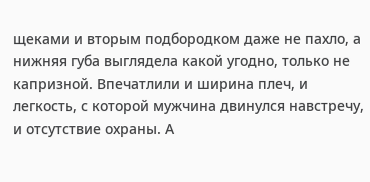щеками и вторым подбородком даже не пахло, а нижняя губа выглядела какой угодно, только не капризной. Впечатлили и ширина плеч, и легкость, с которой мужчина двинулся навстречу, и отсутствие охраны. А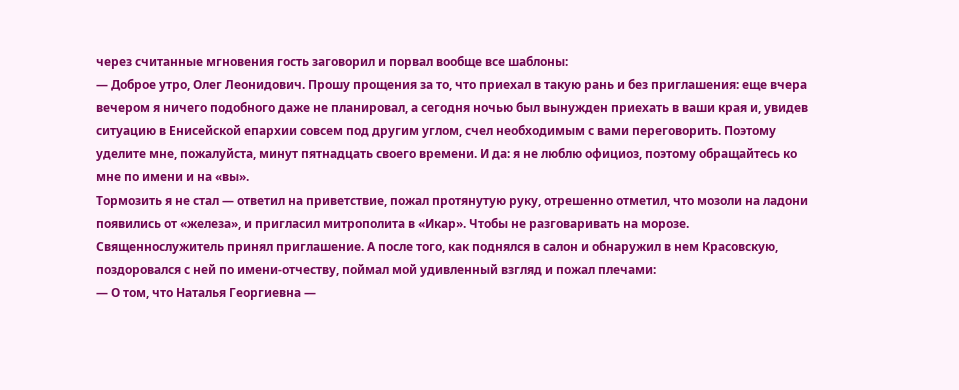через считанные мгновения гость заговорил и порвал вообще все шаблоны:
— Доброе утро, Олег Леонидович. Прошу прощения за то, что приехал в такую рань и без приглашения: еще вчера вечером я ничего подобного даже не планировал, а сегодня ночью был вынужден приехать в ваши края и, увидев ситуацию в Енисейской епархии совсем под другим углом, счел необходимым с вами переговорить. Поэтому уделите мне, пожалуйста, минут пятнадцать своего времени. И да: я не люблю официоз, поэтому обращайтесь ко мне по имени и на «вы».
Тормозить я не стал — ответил на приветствие, пожал протянутую руку, отрешенно отметил, что мозоли на ладони появились от «железа», и пригласил митрополита в «Икар». Чтобы не разговаривать на морозе.
Священнослужитель принял приглашение. А после того, как поднялся в салон и обнаружил в нем Красовскую, поздоровался с ней по имени-отчеству, поймал мой удивленный взгляд и пожал плечами:
— О том, что Наталья Георгиевна —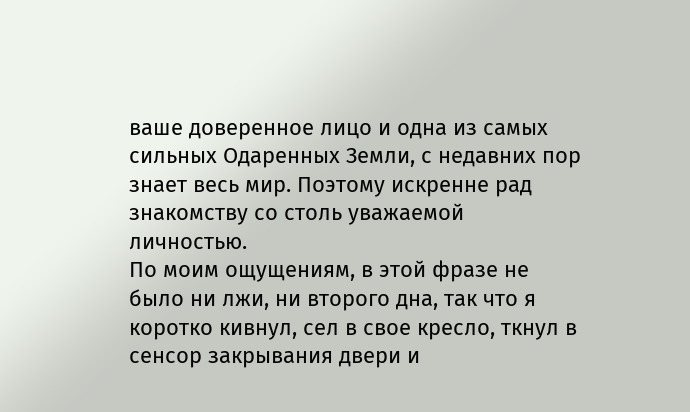ваше доверенное лицо и одна из самых сильных Одаренных Земли, с недавних пор знает весь мир. Поэтому искренне рад знакомству со столь уважаемой личностью.
По моим ощущениям, в этой фразе не было ни лжи, ни второго дна, так что я коротко кивнул, сел в свое кресло, ткнул в сенсор закрывания двери и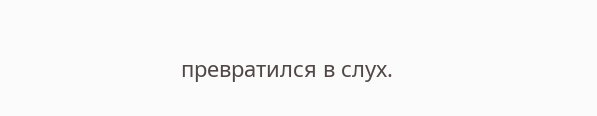превратился в слух.